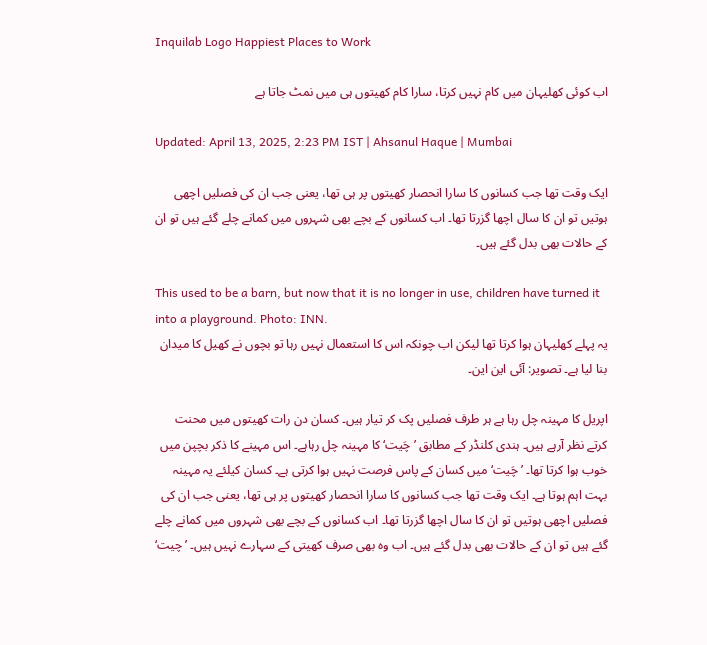Inquilab Logo Happiest Places to Work

اب کوئی کھلیہان میں کام نہیں کرتا، سارا کام کھیتوں ہی میں نمٹ جاتا ہے

Updated: April 13, 2025, 2:23 PM IST | Ahsanul Haque | Mumbai

ایک وقت تھا جب کسانوں کا سارا انحصار کھیتوں پر ہی تھا، یعنی جب ان کی فصلیں اچھی ہوتیں تو ان کا سال اچھا گزرتا تھا۔ اب کسانوں کے بچے بھی شہروں میں کمانے چلے گئے ہیں تو ان کے حالات بھی بدل گئے ہیں۔

This used to be a barn, but now that it is no longer in use, children have turned it into a playground. Photo: INN.
یہ پہلے کھلیہان ہوا کرتا تھا لیکن اب چونکہ اس کا استعمال نہیں رہا تو بچوں نے کھیل کا میدان بنا لیا ہے۔ تصویر: آئی این این۔

اپریل کا مہینہ چل رہا ہے ہر طرف فصلیں پک کر تیار ہیں۔ کسان دن رات کھیتوں میں محنت کرتے نظر آرہے ہیں۔ ہندی کلنڈر کے مطابق ’چَیت‘ کا مہینہ چل رہاہے۔ اس مہینے کا ذکر بچپن میں خوب ہوا کرتا تھا۔ ’چَیت‘ میں کسان کے پاس فرصت نہیں ہوا کرتی ہے۔ کسان کیلئے یہ مہینہ بہت اہم ہوتا ہے۔ ایک وقت تھا جب کسانوں کا سارا انحصار کھیتوں پر ہی تھا، یعنی جب ان کی فصلیں اچھی ہوتیں تو ان کا سال اچھا گزرتا تھا۔ اب کسانوں کے بچے بھی شہروں میں کمانے چلے گئے ہیں تو ان کے حالات بھی بدل گئے ہیں۔ اب وہ بھی صرف کھیتی کے سہارے نہیں ہیں۔ ’چیت‘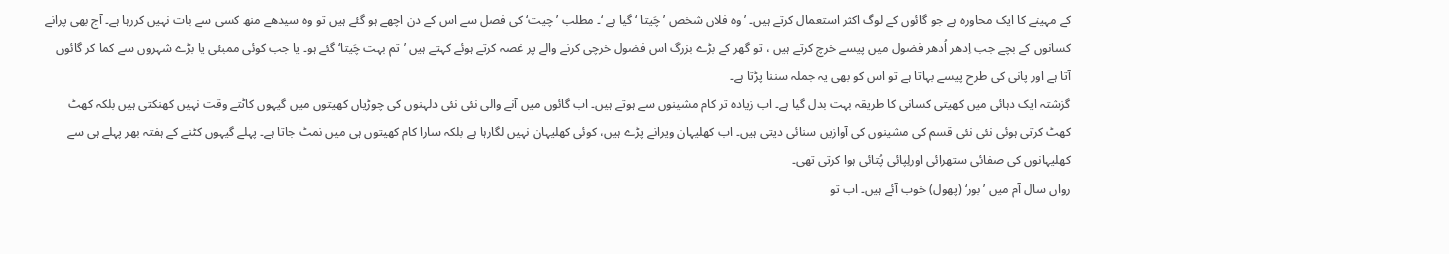کے مہینے کا ایک محاورہ ہے جو گائوں کے لوگ اکثر استعمال کرتے ہیں۔ ’وہ فلاں شخص ’چَیتا ‘ گیا ہے ‘۔ مطلب ’چیت‘ کی فصل سے اس کے دن اچھے ہو گئے ہیں تو وہ سیدھے منھ کسی سے بات نہیں کررہا ہے۔ آج بھی پرانے کسانوں کے بچے جب اِدھر اُدھر فضول میں پیسے خرچ کرتے ہیں ، تو گھر کے بڑے بزرگ اس فضول خرچی کرنے والے پر غصہ کرتے ہوئے کہتے ہیں ’تم بہت چَیتا‘ گئے ہو۔ یا جب کوئی ممبئی یا بڑے شہروں سے کما کر گائوں آتا ہے اور پانی کی طرح پیسے بہاتا ہے تو اس کو بھی یہ جملہ سننا پڑتا ہے۔
گزشتہ ایک دہائی میں کھیتی کسانی کا طریقہ بہت بدل گیا ہے۔ اب زیادہ تر کام مشینوں سے ہوتے ہیں۔ اب گائوں میں آنے والی نئی نئی دلہنوں کی چوڑیاں کھیتوں میں گیہوں کاٹتے وقت نہیں کھنکتی ہیں بلکہ کھٹ کھٹ کرتی ہوئی نئی نئی قسم کی مشینوں کی آوازیں سنائی دیتی ہیں۔ اب کھلیہان ویرانے پڑے ہیں، کوئی کھلیہان نہیں لگارہا ہے بلکہ سارا کام کھیتوں ہی میں نمٹ جاتا ہے۔ پہلے گیہوں کٹنے کے ہفتہ بھر پہلے ہی سے کھلیہانوں کی صفائی ستھرائی اورلِپائی پُتائی ہوا کرتی تھی۔
رواں سال آم میں ’بور‘ (پھول) خوب آئے ہیں۔ اب تو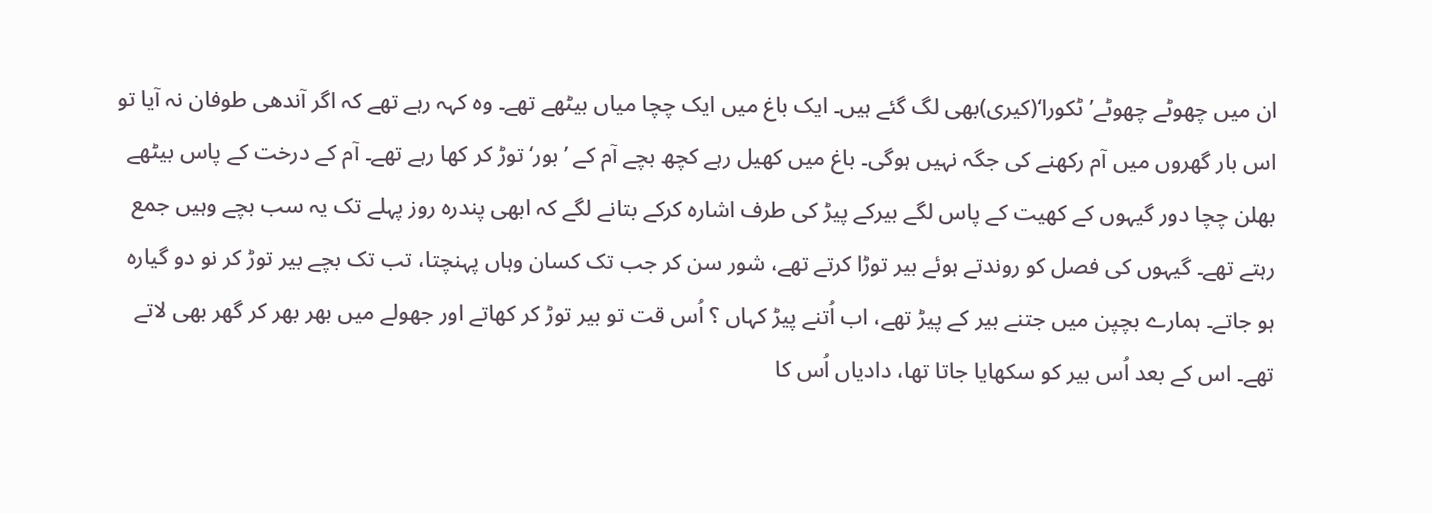ان میں چھوٹے چھوٹے’ ٹکورا‘(کیری)بھی لگ گئے ہیں۔ ایک باغ میں ایک چچا میاں بیٹھے تھے۔ وہ کہہ رہے تھے کہ اگر آندھی طوفان نہ آیا تو اس بار گھروں میں آم رکھنے کی جگہ نہیں ہوگی۔ باغ میں کھیل رہے کچھ بچے آم کے ’بور‘ توڑ کر کھا رہے تھے۔ آم کے درخت کے پاس بیٹھے بھلن چچا دور گیہوں کے کھیت کے پاس لگے بیرکے پیڑ کی طرف اشارہ کرکے بتانے لگے کہ ابھی پندرہ روز پہلے تک یہ سب بچے وہیں جمع رہتے تھے۔ گیہوں کی فصل کو روندتے ہوئے بیر توڑا کرتے تھے، شور سن کر جب تک کسان وہاں پہنچتا، تب تک بچے بیر توڑ کر نو دو گیارہ ہو جاتے۔ ہمارے بچپن میں جتنے بیر کے پیڑ تھے، اب اُتنے پیڑ کہاں ؟ اُس قت تو بیر توڑ کر کھاتے اور جھولے میں بھر بھر کر گھر بھی لاتے تھے۔ اس کے بعد اُس بیر کو سکھایا جاتا تھا، دادیاں اُس کا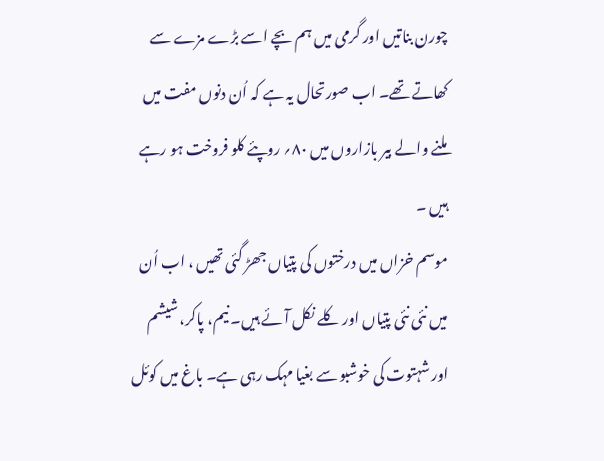چورن بناتیں اور گرمی میں ہم بچے اسے بڑے مزے سے کھاتے تھے۔ اب صورتحال یہ ہے کہ اُن دنوں مفت میں ملنے والے بیر بازاروں میں ۸۰؍ روپئے کلو فروخت ہو رہے ہیں ۔
موسم خزاں میں درختوں کی پتیاں جھڑ گئی تھیں ، اب اُن میں نئی نئی پتیاں اور کلے نکل آئے ہیں۔ نیم، پاکر، شیشم اور شہتوت کی خوشبو سے بغیا مہک رہی ہے۔ باغ میں کوئل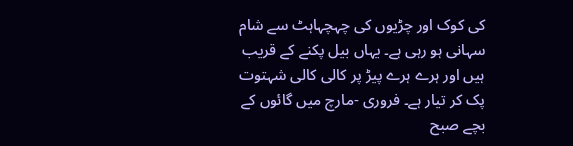کی کوک اور چڑیوں کی چہچہاہٹ سے شام سہانی ہو رہی ہے۔ یہاں بیل پکنے کے قریب ہیں اور ہرے ہرے پیڑ پر کالی کالی شہتوت پک کر تیار ہے۔ فروری -مارچ میں گائوں کے بچے صبح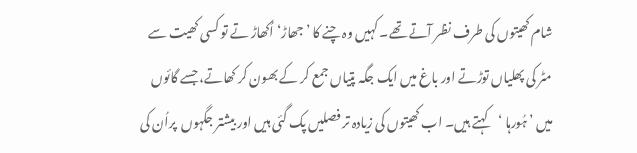شام کھیتوں کی طرف نظر آتے تھے۔ کہیں وہ چنے کا ’جھاڑ‘ اُکھاڑ تے تو کسی کھیت سے مٹر کی پھلیاں توڑتے اور باغ میں ایک جگہ پتیاں جمع کر کے بھون کر کھاتے، جسے گائوں میں ’ہُورہا ‘کہتے ہیں۔ اب کھیتوں کی زیادہ تر فصلیں پک گئی ہیں اور بیشتر جگہوں  پراُن کی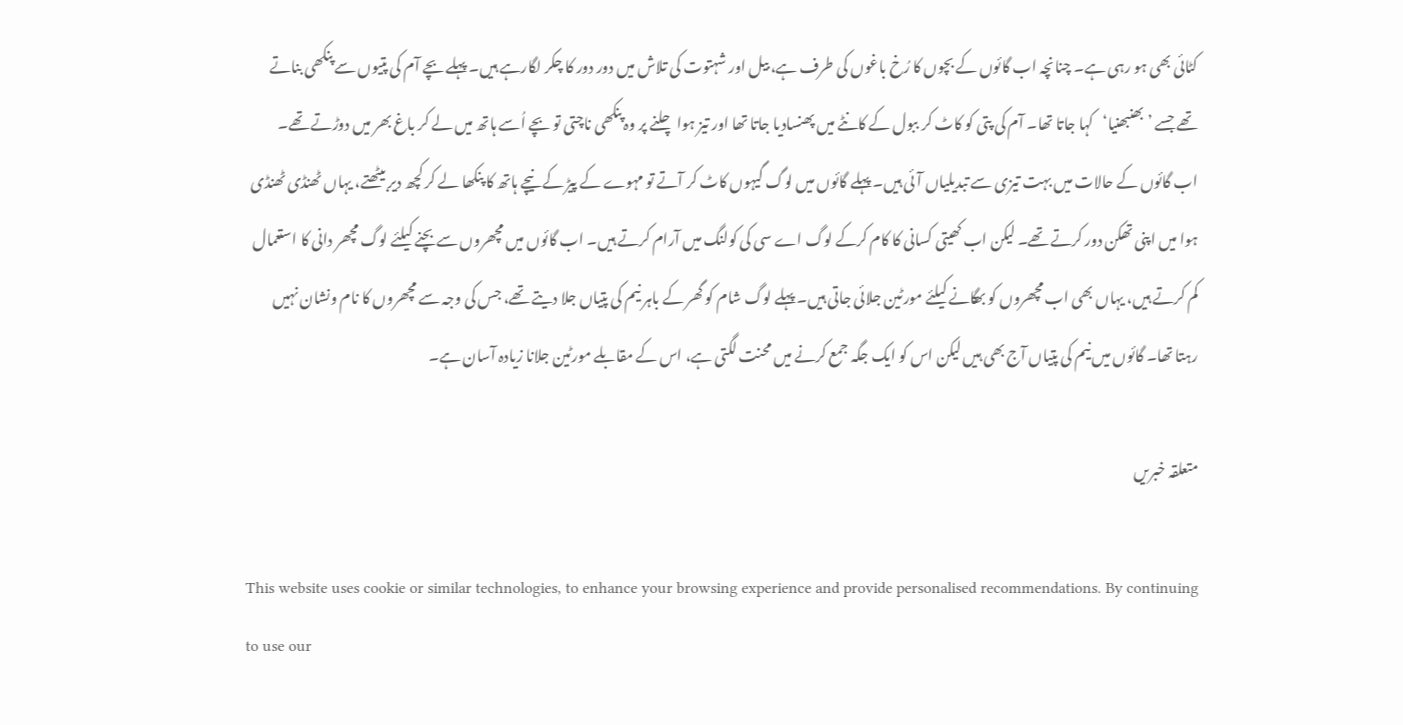کٹائی بھی ہو رہی ہے۔ چنانچہ اب گائوں کے بچوں کا رُخ باغوں کی طرف ہے، بیل اور شہتوت کی تلاش میں دور دور کا چکر لگارہے ہیں۔ پہلے بچے آم کی پتیوں سے پنکھی بناتے تھے جسے ’بھنبھنیا‘کہا جاتا تھا۔ آم کی پتی کو کاٹ کر ببول کے کانٹے میں پھنسادیا جاتا تھا اور تیز ہوا چلنے پر وہ پنکھی ناچتی تو بچے اُسے ہاتھ میں لے کر باغ بھر میں دوڑتے تھے۔
اب گائوں کے حالات میں بہت تیزی سے تبدیلیاں آئی ہیں۔ پہلے گائوں میں لوگ گیہوں کاٹ کر آتے تو مہوے کے پیڑ کے نیچے ہاتھ کا پنکھا لے کر کچھ دیر بیٹھتے، یہاں ٹھنڈی ٹھنڈی ہوا میں اپنی تھکن دور کرتے تھے۔ لیکن اب کھیتی کسانی کا کام کرکے لوگ اے سی کی کولنگ میں آرام کرتے ہیں۔ اب گائوں میں مچھروں سے بچنے کیلئے لوگ مچھر دانی کا استعمال کم کرتے ہیں، یہاں بھی اب مچھروں کو بھگانے کیلئے مورٹین جلائی جاتی ہیں۔ پہلے لوگ شام کو گھر کے باہر نیم کی پتیاں جلا دیتے تھے، جس کی وجہ سے مچھروں کا نام ونشان نہیں رہتا تھا۔ گائوں میں نیم کی پتیاں آج بھی ہیں لیکن اس کو ایک جگہ جمع کرنے میں محنت لگتی ہے، اس کے مقابلے مورٹین جلانا زیادہ آسان ہے۔

متعلقہ خبریں

This website uses cookie or similar technologies, to enhance your browsing experience and provide personalised recommendations. By continuing to use our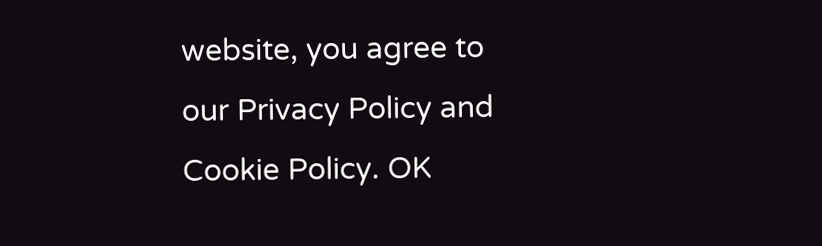website, you agree to our Privacy Policy and Cookie Policy. OK